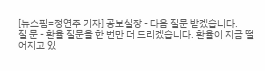[뉴스핌=정연주 기자] 공보실장 - 다음 질문 받겠습니다.
질 문 - 환율 질문을 한 번만 더 드리겠습니다. 환율이 지금 떨어지고 있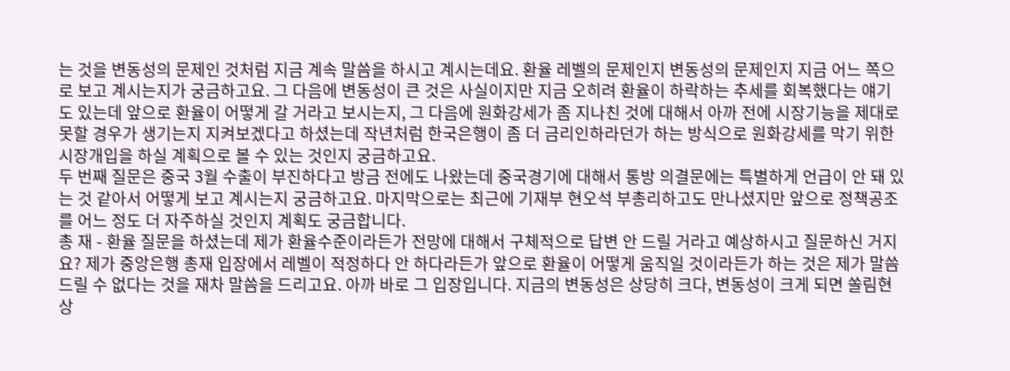는 것을 변동성의 문제인 것처럼 지금 계속 말씀을 하시고 계시는데요. 환율 레벨의 문제인지 변동성의 문제인지 지금 어느 쪽으로 보고 계시는지가 궁금하고요. 그 다음에 변동성이 큰 것은 사실이지만 지금 오히려 환율이 하락하는 추세를 회복했다는 얘기도 있는데 앞으로 환율이 어떻게 갈 거라고 보시는지, 그 다음에 원화강세가 좀 지나친 것에 대해서 아까 전에 시장기능을 제대로 못할 경우가 생기는지 지켜보겠다고 하셨는데 작년처럼 한국은행이 좀 더 금리인하라던가 하는 방식으로 원화강세를 막기 위한 시장개입을 하실 계획으로 볼 수 있는 것인지 궁금하고요.
두 번째 질문은 중국 3월 수출이 부진하다고 방금 전에도 나왔는데 중국경기에 대해서 통방 의결문에는 특별하게 언급이 안 돼 있는 것 같아서 어떻게 보고 계시는지 궁금하고요. 마지막으로는 최근에 기재부 현오석 부총리하고도 만나셨지만 앞으로 정책공조를 어느 정도 더 자주하실 것인지 계획도 궁금합니다.
총 재 - 환율 질문을 하셨는데 제가 환율수준이라든가 전망에 대해서 구체적으로 답변 안 드릴 거라고 예상하시고 질문하신 거지요? 제가 중앙은행 총재 입장에서 레벨이 적정하다 안 하다라든가 앞으로 환율이 어떻게 움직일 것이라든가 하는 것은 제가 말씀드릴 수 없다는 것을 재차 말씀을 드리고요. 아까 바로 그 입장입니다. 지금의 변동성은 상당히 크다, 변동성이 크게 되면 쏠림현상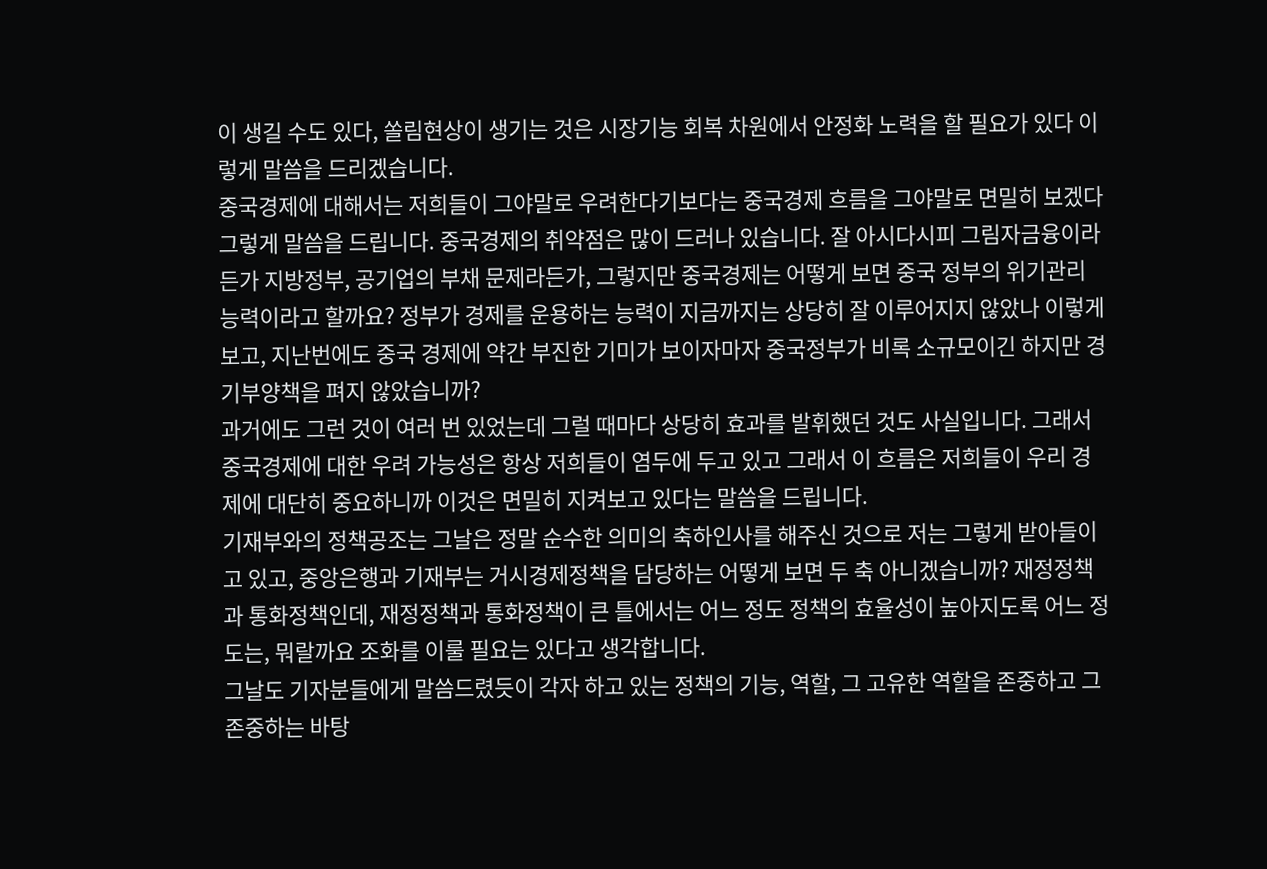이 생길 수도 있다, 쏠림현상이 생기는 것은 시장기능 회복 차원에서 안정화 노력을 할 필요가 있다 이렇게 말씀을 드리겠습니다.
중국경제에 대해서는 저희들이 그야말로 우려한다기보다는 중국경제 흐름을 그야말로 면밀히 보겠다 그렇게 말씀을 드립니다. 중국경제의 취약점은 많이 드러나 있습니다. 잘 아시다시피 그림자금융이라든가 지방정부, 공기업의 부채 문제라든가, 그렇지만 중국경제는 어떻게 보면 중국 정부의 위기관리 능력이라고 할까요? 정부가 경제를 운용하는 능력이 지금까지는 상당히 잘 이루어지지 않았나 이렇게 보고, 지난번에도 중국 경제에 약간 부진한 기미가 보이자마자 중국정부가 비록 소규모이긴 하지만 경기부양책을 펴지 않았습니까?
과거에도 그런 것이 여러 번 있었는데 그럴 때마다 상당히 효과를 발휘했던 것도 사실입니다. 그래서 중국경제에 대한 우려 가능성은 항상 저희들이 염두에 두고 있고 그래서 이 흐름은 저희들이 우리 경제에 대단히 중요하니까 이것은 면밀히 지켜보고 있다는 말씀을 드립니다.
기재부와의 정책공조는 그날은 정말 순수한 의미의 축하인사를 해주신 것으로 저는 그렇게 받아들이고 있고, 중앙은행과 기재부는 거시경제정책을 담당하는 어떻게 보면 두 축 아니겠습니까? 재정정책과 통화정책인데, 재정정책과 통화정책이 큰 틀에서는 어느 정도 정책의 효율성이 높아지도록 어느 정도는, 뭐랄까요 조화를 이룰 필요는 있다고 생각합니다.
그날도 기자분들에게 말씀드렸듯이 각자 하고 있는 정책의 기능, 역할, 그 고유한 역할을 존중하고 그 존중하는 바탕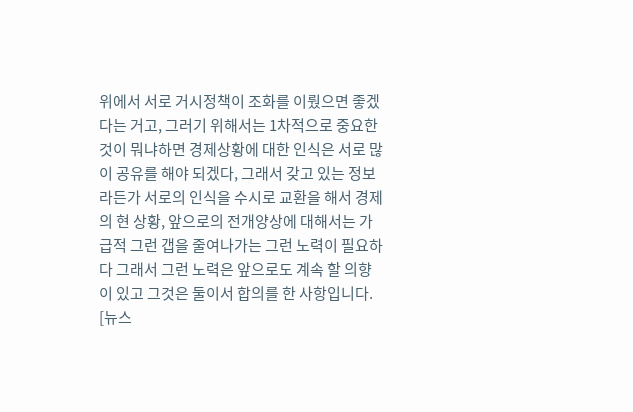위에서 서로 거시정책이 조화를 이뤘으면 좋겠다는 거고, 그러기 위해서는 1차적으로 중요한 것이 뭐냐하면 경제상황에 대한 인식은 서로 많이 공유를 해야 되겠다, 그래서 갖고 있는 정보라든가 서로의 인식을 수시로 교환을 해서 경제의 현 상황, 앞으로의 전개양상에 대해서는 가급적 그런 갭을 줄여나가는 그런 노력이 필요하다 그래서 그런 노력은 앞으로도 계속 할 의향이 있고 그것은 둘이서 합의를 한 사항입니다.
[뉴스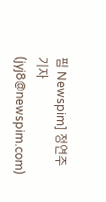핌 Newspim] 정연주 기자 (jyj8@newspim.com)